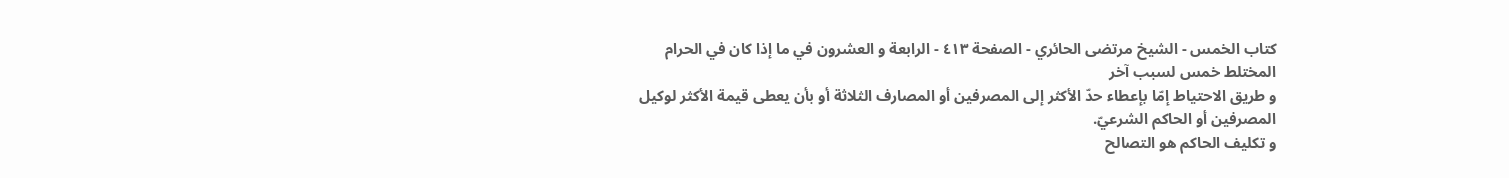كتاب الخمس - الشيخ مرتضى الحائري - الصفحة ٤١٣ - الرابعة و العشرون في ما إذا كان في الحرام المختلط خمس لسبب آخر
و طريق الاحتياط إمّا بإعطاء حدّ الأكثر إلى المصرفين أو المصارف الثلاثة أو بأن يعطى قيمة الأكثر لوكيل المصرفين أو الحاكم الشرعيّ.
و تكليف الحاكم هو التصالح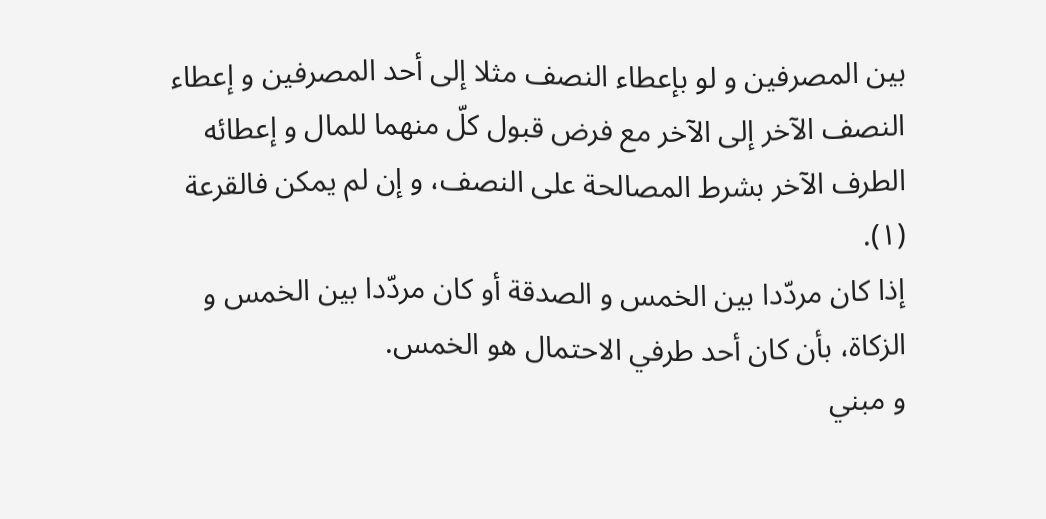بين المصرفين و لو بإعطاء النصف مثلا إلى أحد المصرفين و إعطاء النصف الآخر إلى الآخر مع فرض قبول كلّ منهما للمال و إعطائه الطرف الآخر بشرط المصالحة على النصف، و إن لم يمكن فالقرعة (١).
إذا كان مردّدا بين الخمس و الصدقة أو كان مردّدا بين الخمس و الزكاة، بأن كان أحد طرفي الاحتمال هو الخمس.
و مبني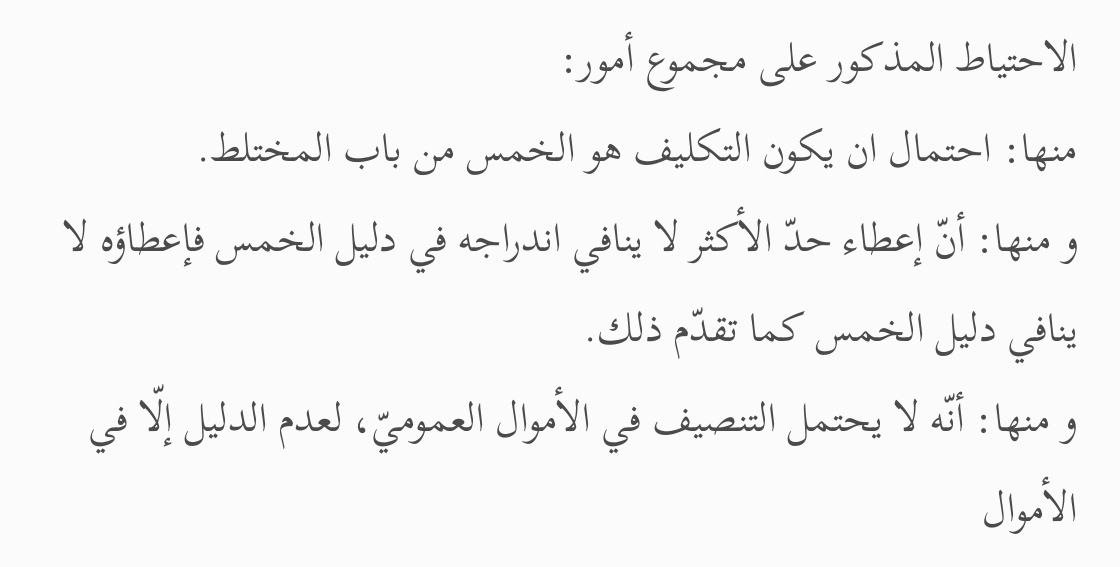الاحتياط المذكور على مجموع أمور:
منها: احتمال ان يكون التكليف هو الخمس من باب المختلط.
و منها: أنّ إعطاء حدّ الأكثر لا ينافي اندراجه في دليل الخمس فإعطاؤه لا ينافي دليل الخمس كما تقدّم ذلك.
و منها: أنّه لا يحتمل التنصيف في الأموال العموميّ، لعدم الدليل إلّا في الأموال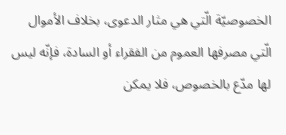الخصوصيّة الّتي هي مثار الدعوى، بخلاف الأموال الّتي مصرفها العموم من الفقراء أو السادة، فإنّه ليس لها مدّع بالخصوص، فلا يمكن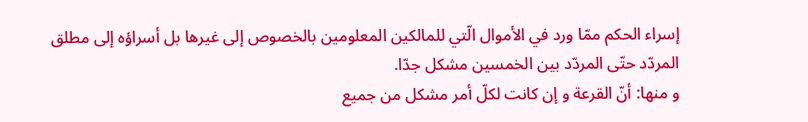إسراء الحكم ممّا ورد في الأموال الّتي للمالكين المعلومين بالخصوص إلى غيرها بل أسراؤه إلى مطلق المردّد حتّى المردّد بين الخمسين مشكل جدّا.
و منها: أنّ القرعة و إن كانت لكلّ أمر مشكل من جميع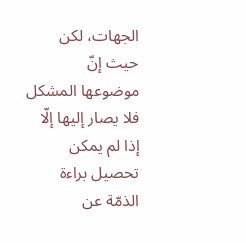الجهات، لكن حيث إنّ موضوعها المشكل فلا يصار إليها إلّا إذا لم يمكن تحصيل براءة الذمّة عن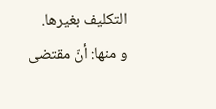التكليف بغيرها.
و منها: أنّ مقتضى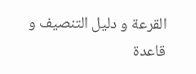القرعة و دليل التنصيف و قاعدة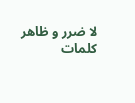لا ضرر و ظاهر كلمات